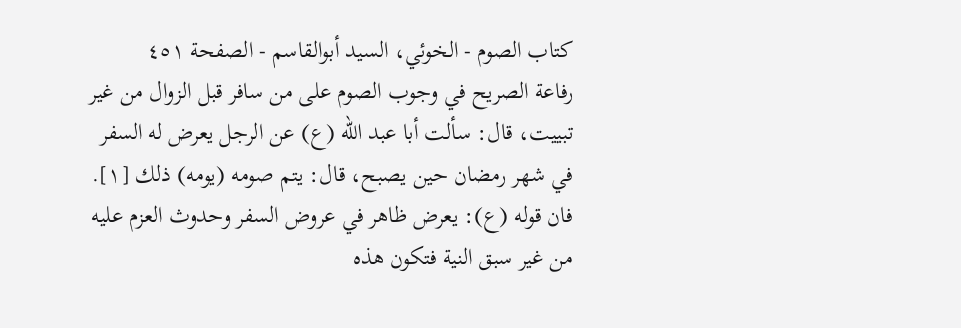كتاب الصوم - الخوئي، السيد أبوالقاسم - الصفحة ٤٥١
رفاعة الصريح في وجوب الصوم على من سافر قبل الزوال من غير تبييت، قال: سألت أبا عبد الله (ع) عن الرجل يعرض له السفر في شهر رمضان حين يصبح، قال: يتم صومه (يومه) ذلك [١]. فان قوله (ع): يعرض ظاهر في عروض السفر وحدوث العزم عليه من غير سبق النية فتكون هذه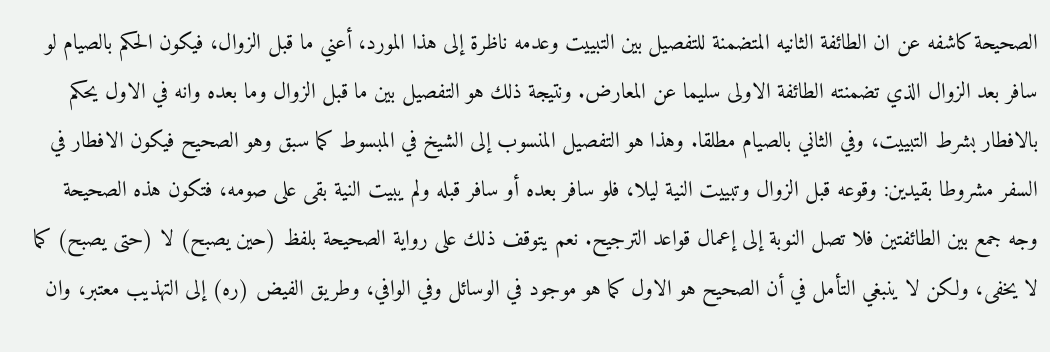الصحيحة كاشفه عن ان الطائفة الثانيه المتضمنة للتفصيل بين التبييت وعدمه ناظرة إلى هذا المورد، أعني ما قبل الزوال، فيكون الحكم بالصيام لو سافر بعد الزوال الذي تضمنته الطائفة الاولى سليما عن المعارض. ونتيجة ذلك هو التفصيل بين ما قبل الزوال وما بعده وانه في الاول يحكم بالافطار بشرط التبييت، وفي الثاني بالصيام مطلقا. وهذا هو التفصيل المنسوب إلى الشيخ في المبسوط كما سبق وهو الصحيح فيكون الافطار في السفر مشروطا بقيدين: وقوعه قبل الزوال وتبييت النية ليلا، فلو سافر بعده أو سافر قبله ولم يبيت النية بقى على صومه، فتكون هذه الصحيحة وجه جمع بين الطائفتين فلا تصل النوبة إلى إعمال قواعد الترجيح. نعم يتوقف ذلك على رواية الصحيحة بلفظ (حين يصبح) لا (حتى يصبح) كما لا يخفى، ولكن لا ينبغي التأمل في أن الصحيح هو الاول كما هو موجود في الوسائل وفي الوافي، وطريق الفيض (ره) إلى التهذيب معتبر، وان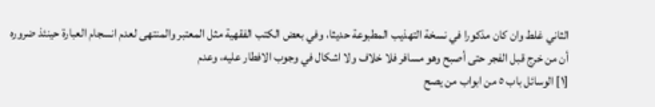الثاني غلط وان كان مذكورا في نسخة التهذيب المطبوعة حديثا، وفي بعض الكتب الفقهية مثل المعتبر والمنتهى لعدم انسجام العبارة حينئذ ضروره أن من خرج قبل الفجر حتى أصبح وهو مسافر فلا خلاف ولا اشكال في وجوب الافطار عليه، وعدم
[١] الوسائل باب ٥ من ابواب من يصح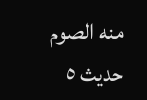منه الصوم حديث ٥